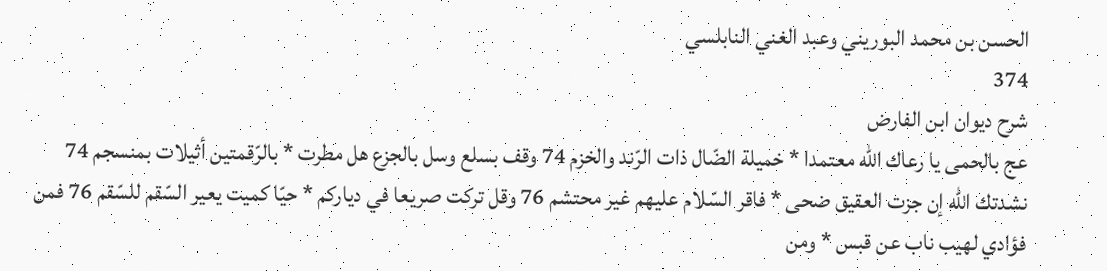الحسن بن محمد البوريني وعبد الغني النابلسي
374
شرح ديوان ابن الفارض
عج بالحمى يا رعاك اللّه معتمدا * خميلة الضّال ذات الرّند والخزم 74 وقف بسلع وسل بالجزع هل مطرت * بالرّقمتين أثيلات بمنسجم 74 نشدتك اللّه إن جزت العقيق ضحى * فاقر السّلام عليهم غير محتشم 76 وقل تركت صريعا في دياركم * حيّا كميت يعير السّقم للسّقم 76 فمن فؤادي لهيب ناب عن قبس * ومن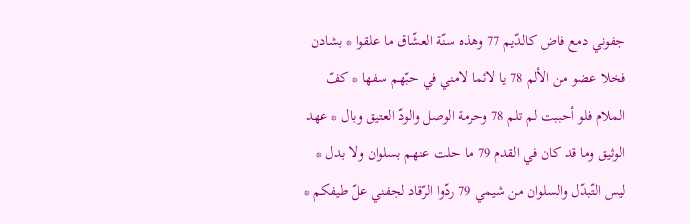جفوني دمع فاض كالدّيم 77 وهذه سنّة العشّاق ما علقوا * بشادن فخلا عضو من الألم 78 يا لائما لامني في حبّهم سفها * كفّ الملام فلو أحببت لم تلم 78 وحرمة الوصل والودّ العتيق وبال * عهد الوثيق وما قد كان في القدم 79 ما حلت عنهم بسلوان ولا بدل * ليس التّبدّل والسلوان من شيمي 79 ردّوا الرّقاد لجفني علّ طيفكم *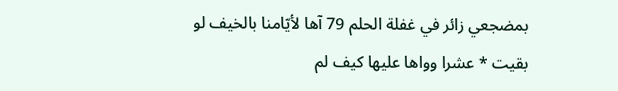بمضجعي زائر في غفلة الحلم 79 آها لأيّامنا بالخيف لو بقيت * عشرا وواها عليها كيف لم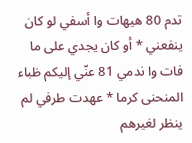تدم 80 هيهات وا أسفي لو كان ينفعني * أو كان يجدي على ما فات وا ندمي 81 عنّي إليكم ظباء المنحنى كرما * عهدت طرفي لم ينظر لغيرهم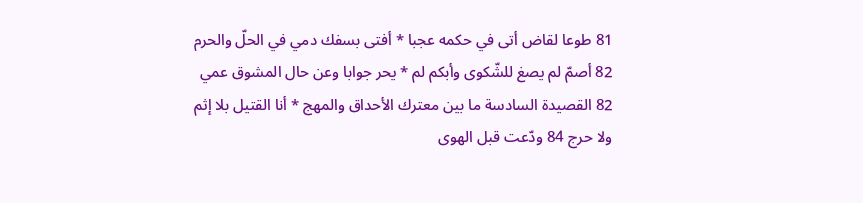81 طوعا لقاض أتى في حكمه عجبا * أفتى بسفك دمي في الحلّ والحرم 82 أصمّ لم يصغ للشّكوى وأبكم لم * يحر جوابا وعن حال المشوق عمي 82 القصيدة السادسة ما بين معترك الأحداق والمهج * أنا القتيل بلا إثم ولا حرج 84 ودّعت قبل الهوى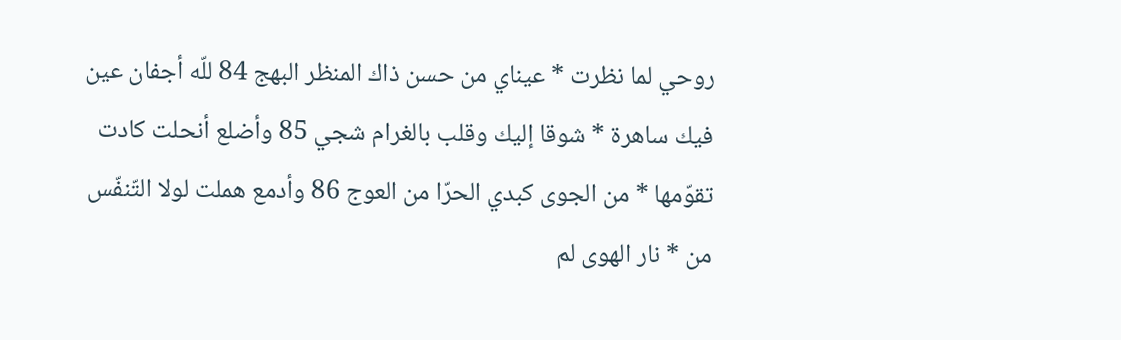روحي لما نظرت * عيناي من حسن ذاك المنظر البهج 84 للّه أجفان عين فيك ساهرة * شوقا إليك وقلب بالغرام شجي 85 وأضلع أنحلت كادت تقوّمها * من الجوى كبدي الحرّا من العوج 86 وأدمع هملت لولا التّنفّس من * نار الهوى لم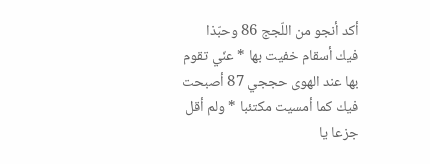أكد أنجو من اللّجج 86 وحبّذا فيك أسقام خفيت بها * عنّي تقوم بها عند الهوى حججي 87 أصبحت فيك كما أمسيت مكتئبا * ولم أقل جزعا يا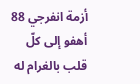أزمة انفرجي 88 أهفو إلى كلّ قلب بالغرام له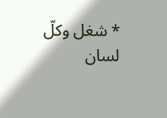* شغل وكلّ لسان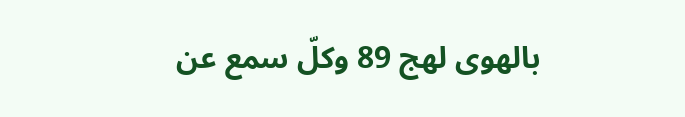بالهوى لهج 89 وكلّ سمع عن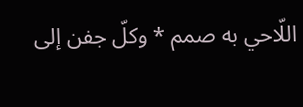اللّاحي به صمم * وكلّ جفن إلى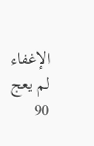الإغفاء لم يعج 90